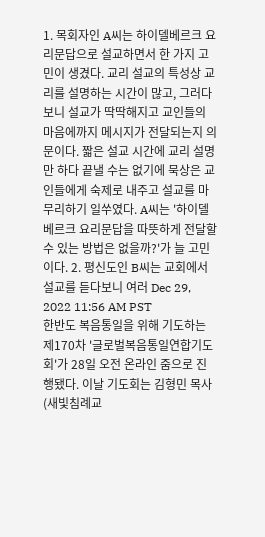1. 목회자인 A씨는 하이델베르크 요리문답으로 설교하면서 한 가지 고민이 생겼다. 교리 설교의 특성상 교리를 설명하는 시간이 많고, 그러다보니 설교가 딱딱해지고 교인들의 마음에까지 메시지가 전달되는지 의문이다. 짧은 설교 시간에 교리 설명만 하다 끝낼 수는 없기에 묵상은 교인들에게 숙제로 내주고 설교를 마무리하기 일쑤였다. A씨는 '하이델베르크 요리문답을 따뜻하게 전달할 수 있는 방법은 없을까?'가 늘 고민이다. 2. 평신도인 B씨는 교회에서 설교를 듣다보니 여러 Dec 29, 2022 11:56 AM PST
한반도 복음통일을 위해 기도하는 제170차 '글로벌복음통일연합기도회'가 28일 오전 온라인 줌으로 진행됐다. 이날 기도회는 김형민 목사(새빛침례교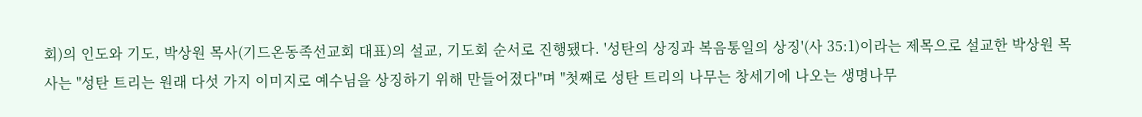회)의 인도와 기도, 박상원 목사(기드온동족선교회 대표)의 설교, 기도회 순서로 진행됐다. '성탄의 상징과 복음통일의 상징'(사 35:1)이라는 제목으로 설교한 박상원 목사는 "성탄 트리는 원래 다섯 가지 이미지로 예수님을 상징하기 위해 만들어졌다"며 "첫째로 성탄 트리의 나무는 창세기에 나오는 생명나무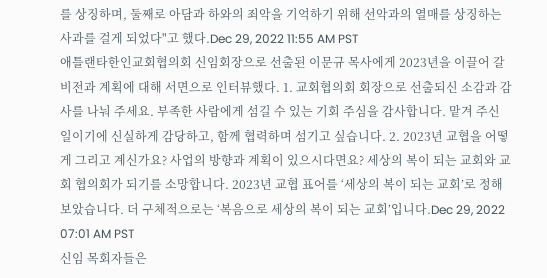를 상징하며, 둘째로 아담과 하와의 죄악을 기억하기 위해 선악과의 열매를 상징하는 사과를 걸게 되었다"고 했다.Dec 29, 2022 11:55 AM PST
애틀랜타한인교회협의회 신임회장으로 선출된 이문규 목사에게 2023년을 이끌어 갈 비전과 계획에 대해 서면으로 인터뷰했다. 1. 교회협의회 회장으로 선출되신 소감과 감사를 나눠 주세요. 부족한 사람에게 섬길 수 있는 기회 주심을 감사합니다. 맡겨 주신 일이기에 신실하게 감당하고, 함께 협력하며 섬기고 싶습니다. 2. 2023년 교협을 어떻게 그리고 계신가요? 사업의 방향과 계획이 있으시다면요? 세상의 복이 되는 교회와 교회 협의회가 되기를 소망합니다. 2023년 교협 표어를 ‘세상의 복이 되는 교회’로 정해보았습니다. 더 구체적으로는 ‘복음으로 세상의 복이 되는 교회’입니다.Dec 29, 2022 07:01 AM PST
신임 목회자들은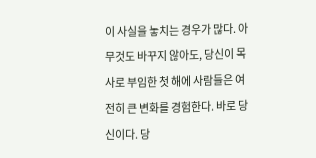이 사실을 놓치는 경우가 많다. 아무것도 바꾸지 않아도, 당신이 목사로 부임한 첫 해에 사람들은 여전히 큰 변화를 경험한다. 바로 당신이다. 당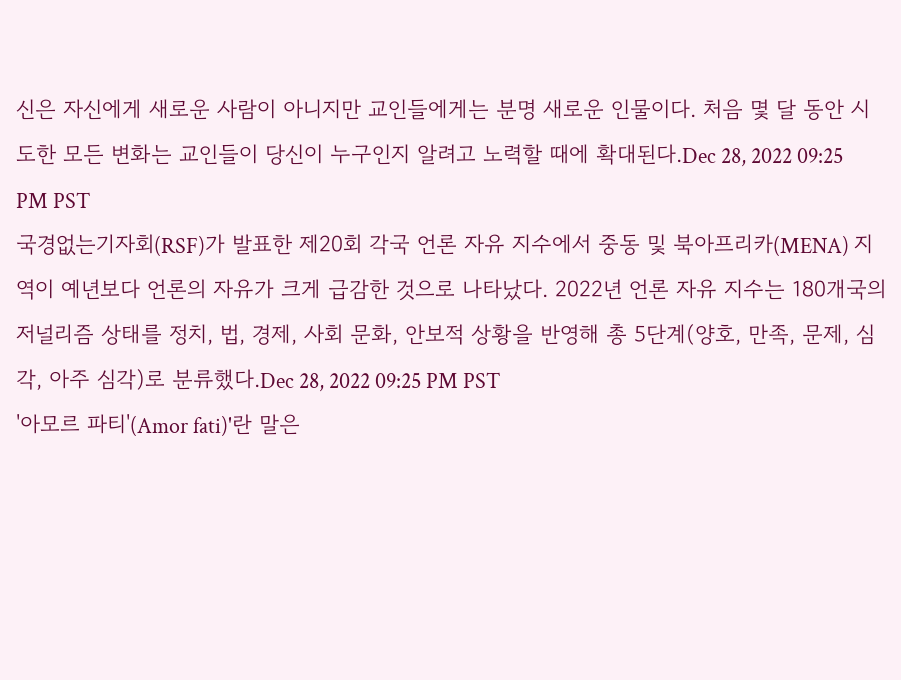신은 자신에게 새로운 사람이 아니지만 교인들에게는 분명 새로운 인물이다. 처음 몇 달 동안 시도한 모든 변화는 교인들이 당신이 누구인지 알려고 노력할 때에 확대된다.Dec 28, 2022 09:25 PM PST
국경없는기자회(RSF)가 발표한 제20회 각국 언론 자유 지수에서 중동 및 북아프리카(MENA) 지역이 예년보다 언론의 자유가 크게 급감한 것으로 나타났다. 2022년 언론 자유 지수는 180개국의 저널리즘 상태를 정치, 법, 경제, 사회 문화, 안보적 상황을 반영해 총 5단계(양호, 만족, 문제, 심각, 아주 심각)로 분류했다.Dec 28, 2022 09:25 PM PST
'아모르 파티'(Amor fati)'란 말은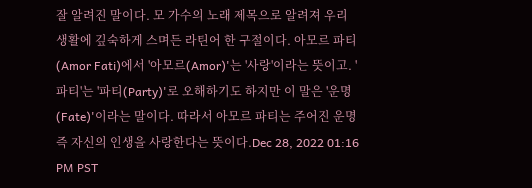잘 알려진 말이다. 모 가수의 노래 제목으로 알려져 우리 생활에 깊숙하게 스며든 라틴어 한 구절이다. 아모르 파티(Amor Fati)에서 '아모르(Amor)'는 '사랑'이라는 뜻이고. '파티'는 '파티(Party)'로 오해하기도 하지만 이 말은 '운명(Fate)'이라는 말이다. 따라서 아모르 파티는 주어진 운명 즉 자신의 인생을 사랑한다는 뜻이다.Dec 28, 2022 01:16 PM PST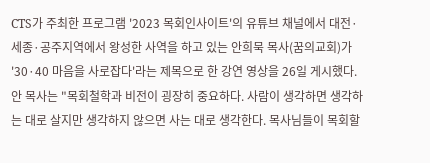CTS가 주최한 프로그램 '2023 목회인사이트'의 유튜브 채널에서 대전·세종·공주지역에서 왕성한 사역을 하고 있는 안희묵 목사(꿈의교회)가 '30·40 마음을 사로잡다'라는 제목으로 한 강연 영상을 26일 게시했다. 안 목사는 "목회철학과 비전이 굉장히 중요하다. 사람이 생각하면 생각하는 대로 살지만 생각하지 않으면 사는 대로 생각한다. 목사님들이 목회할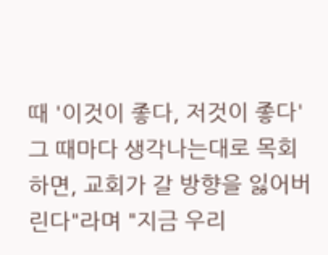때 '이것이 좋다, 저것이 좋다' 그 때마다 생각나는대로 목회하면, 교회가 갈 방향을 잃어버린다"라며 "지금 우리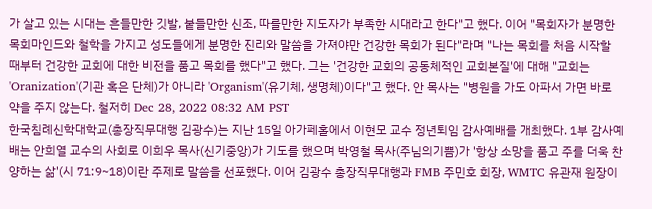가 살고 있는 시대는 흔들만한 깃발, 붙들만한 신조, 따를만한 지도자가 부족한 시대라고 한다"고 했다. 이어 "목회자가 분명한 목회마인드와 철학을 가지고 성도들에게 분명한 진리와 말씀을 가져야만 건강한 목회가 된다"라며 "나는 목회를 처음 시작할 때부터 건강한 교회에 대한 비전을 품고 목회를 했다"고 했다. 그는 '건강한 교회의 공동체적인 교회본질'에 대해 "교회는 'Oranization'(기관 혹은 단체)가 아니라 'Organism'(유기체, 생명체)이다"고 했다. 안 목사는 "병원을 가도 아파서 가면 바로 약을 주지 않는다. 철저히 Dec 28, 2022 08:32 AM PST
한국침례신학대학교(총장직무대행 김광수)는 지난 15일 아가페홀에서 이현모 교수 정년퇴임 감사예배를 개최했다. 1부 감사예배는 안희열 교수의 사회로 이희우 목사(신기중앙)가 기도를 했으며 박영철 목사(주님의기쁨)가 '항상 소망을 품고 주를 더욱 찬양하는 삶'(시 71:9~18)이란 주제로 말씀을 선포했다. 이어 김광수 총장직무대행과 FMB 주민호 회장, WMTC 유관재 원장이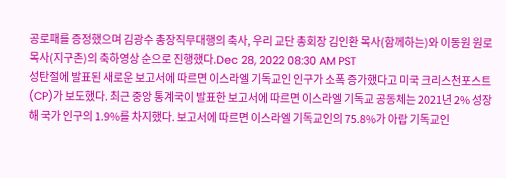공로패를 증정했으며 김광수 총장직무대행의 축사, 우리 교단 총회장 김인환 목사(함께하는)와 이동원 원로목사(지구촌)의 축하영상 순으로 진행했다.Dec 28, 2022 08:30 AM PST
성탄절에 발표된 새로운 보고서에 따르면 이스라엘 기독교인 인구가 소폭 증가했다고 미국 크리스천포스트(CP)가 보도했다. 최근 중앙 통계국이 발표한 보고서에 따르면 이스라엘 기독교 공동체는 2021년 2% 성장해 국가 인구의 1.9%를 차지했다. 보고서에 따르면 이스라엘 기독교인의 75.8%가 아랍 기독교인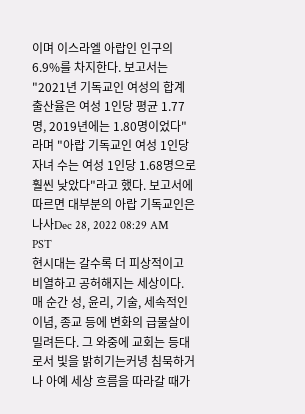이며 이스라엘 아랍인 인구의 6.9%를 차지한다. 보고서는 "2021년 기독교인 여성의 합계 출산율은 여성 1인당 평균 1.77명, 2019년에는 1.80명이었다"라며 "아랍 기독교인 여성 1인당 자녀 수는 여성 1인당 1.68명으로 훨씬 낮았다"라고 했다. 보고서에 따르면 대부분의 아랍 기독교인은 나사Dec 28, 2022 08:29 AM PST
현시대는 갈수록 더 피상적이고 비열하고 공허해지는 세상이다. 매 순간 성, 윤리, 기술, 세속적인 이념, 종교 등에 변화의 급물살이 밀려든다. 그 와중에 교회는 등대로서 빛을 밝히기는커녕 침묵하거나 아예 세상 흐름을 따라갈 때가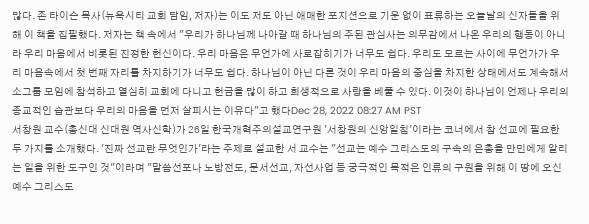많다. 존 타이슨 목사(뉴욕시티 교회 담임, 저자)는 이도 저도 아닌 애매한 포지션으로 기운 없이 표류하는 오늘날의 신자들을 위해 이 책을 집필했다. 저자는 책 속에서 "우리가 하나님께 나아갈 때 하나님의 주된 관심사는 의무감에서 나온 우리의 행동이 아니라 우리 마음에서 비롯된 진정한 헌신이다. 우리 마음은 무언가에 사로잡히기가 너무도 쉽다. 우리도 모르는 사이에 무언가가 우리 마음속에서 첫 번째 자리를 차지하기가 너무도 쉽다. 하나님이 아닌 다른 것이 우리 마음의 중심을 차지한 상태에서도 계속해서 소그룹 모임에 참석하고 열심히 교회에 다니고 헌금을 많이 하고 희생적으로 사랑을 베풀 수 있다. 이것이 하나님이 언제나 우리의 종교적인 습관보다 우리의 마음을 먼저 살피시는 이유다"고 했다Dec 28, 2022 08:27 AM PST
서창원 교수(총신대 신대원 역사신학)가 26일 한국개혁주의설교연구원 '서창원의 신앙일침'이라는 코너에서 참 선교에 필요한 두 가지를 소개했다. '진짜 선교란 무엇인가'라는 주제로 설교한 서 교수는 "선교는 예수 그리스도의 구속의 은총을 만민에게 알리는 일을 위한 도구인 것"이라며 "말씀선포나 노방전도, 문서선교, 자선사업 등 궁극적인 목적은 인류의 구원을 위해 이 땅에 오신 예수 그리스도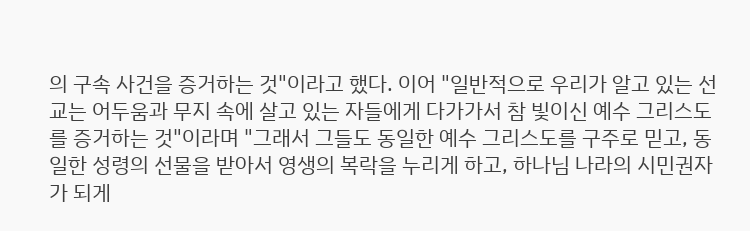의 구속 사건을 증거하는 것"이라고 했다. 이어 "일반적으로 우리가 알고 있는 선교는 어두움과 무지 속에 살고 있는 자들에게 다가가서 참 빛이신 예수 그리스도를 증거하는 것"이라며 "그래서 그들도 동일한 예수 그리스도를 구주로 믿고, 동일한 성령의 선물을 받아서 영생의 복락을 누리게 하고, 하나님 나라의 시민권자가 되게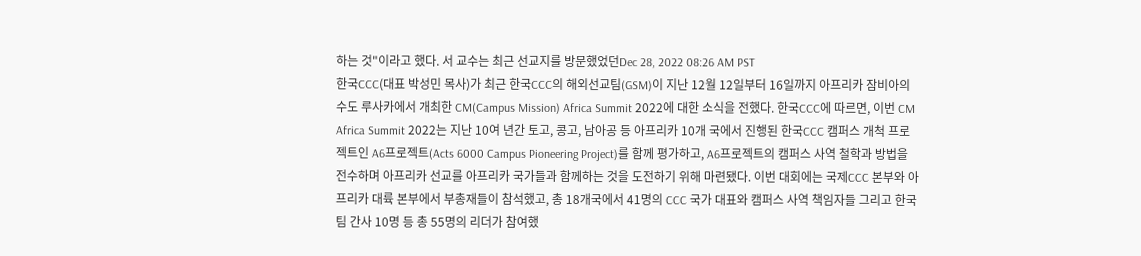하는 것"이라고 했다. 서 교수는 최근 선교지를 방문했었던Dec 28, 2022 08:26 AM PST
한국CCC(대표 박성민 목사)가 최근 한국CCC의 해외선교팀(GSM)이 지난 12월 12일부터 16일까지 아프리카 잠비아의 수도 루사카에서 개최한 CM(Campus Mission) Africa Summit 2022에 대한 소식을 전했다. 한국CCC에 따르면, 이번 CM Africa Summit 2022는 지난 10여 년간 토고, 콩고, 남아공 등 아프리카 10개 국에서 진행된 한국CCC 캠퍼스 개척 프로젝트인 A6프로젝트(Acts 6000 Campus Pioneering Project)를 함께 평가하고, A6프로젝트의 캠퍼스 사역 철학과 방법을 전수하며 아프리카 선교를 아프리카 국가들과 함께하는 것을 도전하기 위해 마련됐다. 이번 대회에는 국제CCC 본부와 아프리카 대륙 본부에서 부총재들이 참석했고, 총 18개국에서 41명의 CCC 국가 대표와 캠퍼스 사역 책임자들 그리고 한국 팀 간사 10명 등 총 55명의 리더가 참여했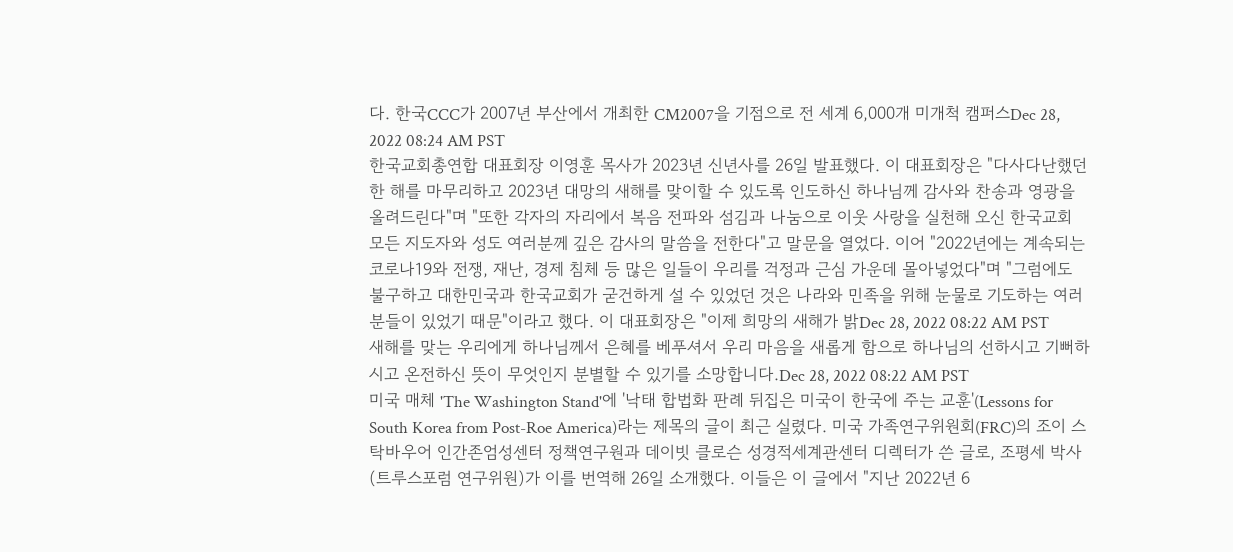다. 한국CCC가 2007년 부산에서 개최한 CM2007을 기점으로 전 세계 6,000개 미개척 캠퍼스Dec 28, 2022 08:24 AM PST
한국교회총연합 대표회장 이영훈 목사가 2023년 신년사를 26일 발표했다. 이 대표회장은 "다사다난했던 한 해를 마무리하고 2023년 대망의 새해를 맞이할 수 있도록 인도하신 하나님께 감사와 찬송과 영광을 올려드린다"며 "또한 각자의 자리에서 복음 전파와 섬김과 나눔으로 이웃 사랑을 실천해 오신 한국교회 모든 지도자와 성도 여러분께 깊은 감사의 말씀을 전한다"고 말문을 열었다. 이어 "2022년에는 계속되는 코로나19와 전쟁, 재난, 경제 침체 등 많은 일들이 우리를 걱정과 근심 가운데 몰아넣었다"며 "그럼에도 불구하고 대한민국과 한국교회가 굳건하게 설 수 있었던 것은 나라와 민족을 위해 눈물로 기도하는 여러분들이 있었기 때문"이라고 했다. 이 대표회장은 "이제 희망의 새해가 밝Dec 28, 2022 08:22 AM PST
새해를 맞는 우리에게 하나님께서 은혜를 베푸셔서 우리 마음을 새롭게 함으로 하나님의 선하시고 기뻐하시고 온전하신 뜻이 무엇인지 분별할 수 있기를 소망합니다.Dec 28, 2022 08:22 AM PST
미국 매체 'The Washington Stand'에 '낙태 합법화 판례 뒤집은 미국이 한국에 주는 교훈'(Lessons for South Korea from Post-Roe America)라는 제목의 글이 최근 실렸다. 미국 가족연구위원회(FRC)의 조이 스탁바우어 인간존엄성센터 정책연구원과 데이빗 클로슨 성경적세계관센터 디렉터가 쓴 글로, 조평세 박사(트루스포럼 연구위원)가 이를 번역해 26일 소개했다. 이들은 이 글에서 "지난 2022년 6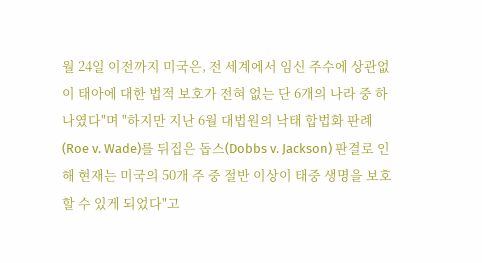월 24일 이전까지 미국은, 전 세계에서 임신 주수에 상관없이 태아에 대한 법적 보호가 전혀 없는 단 6개의 나라 중 하나였다"며 "하지만 지난 6월 대법원의 낙태 합법화 판례(Roe v. Wade)를 뒤집은 돕스(Dobbs v. Jackson) 판결로 인해 현재는 미국의 50개 주 중 절반 이상이 태중 생명을 보호할 수 있게 되었다"고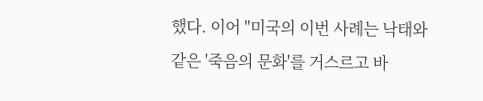했다. 이어 "미국의 이번 사례는 낙태와 같은 '죽음의 문화'를 거스르고 바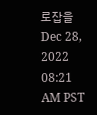로잡을Dec 28, 2022 08:21 AM PST